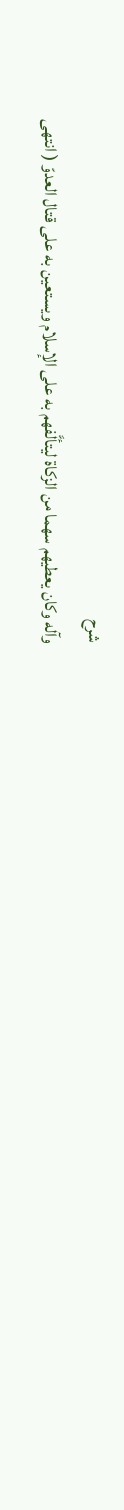شرح
وآله وكان يعطيهم سهما من الزكاة ليتألَّفهم به على الإسلام ويستعين به على قتال العدوّ ( انتهى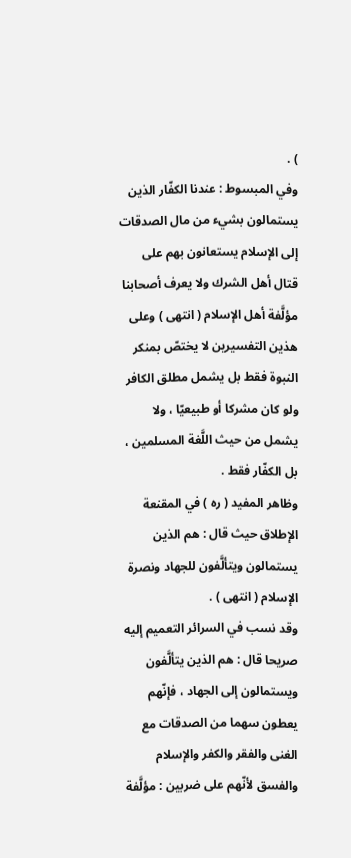) .
وفي المبسوط : عندنا الكفّار الذين يستمالون بشيء من مال الصدقات إلى الإسلام يستعانون بهم على قتال أهل الشرك ولا يعرف أصحابنا مؤلَّفة أهل الإسلام ( انتهى ) وعلى هذين التفسيرين لا يختصّ بمنكر النبوة فقط بل يشمل مطلق الكافر ولو كان مشركا أو طبيعيّا ، ولا يشمل من حيث اللَّغة المسلمين ، بل الكفّار فقط .
وظاهر المفيد ( ره ) في المقنعة الإطلاق حيث قال : هم الذين يستمالون ويتألَّفون للجهاد ونصرة الإسلام ( انتهى ) .
وقد نسب في السرائر التعميم إليه صريحا قال : هم الذين يتألَّفون ويستمالون إلى الجهاد ، فإنّهم يعطون سهما من الصدقات مع الغنى والفقر والكفر والإسلام والفسق لأنّهم على ضربين : مؤلَّفة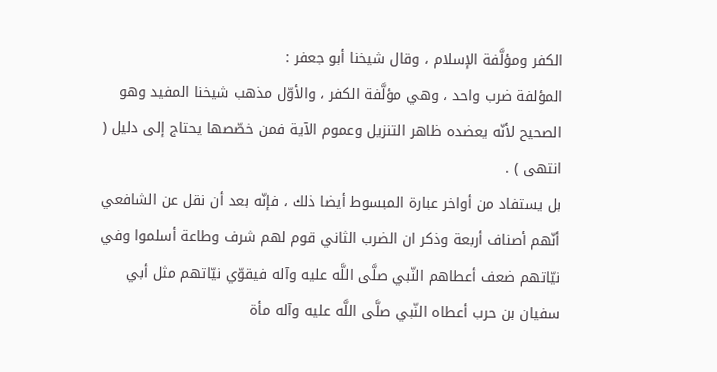الكفر ومؤلَّفة الإسلام ، وقال شيخنا أبو جعفر :
المؤلفة ضرب واحد ، وهي مؤلَّفة الكفر ، والأوّل مذهب شيخنا المفيد وهو الصحيح لأنّه يعضده ظاهر التنزيل وعموم الآية فمن خصّصها يحتاج إلى دليل ( انتهى ) .
بل يستفاد من أواخر عبارة المبسوط أيضا ذلك ، فإنّه بعد أن نقل عن الشافعي أنّهم أصناف أربعة وذكر ان الضرب الثاني قوم لهم شرف وطاعة أسلموا وفي نيّاتهم ضعف أعطاهم النّبي صلَّى اللَّه عليه وآله فيقوّي نيّاتهم مثل أبي سفيان بن حرب أعطاه النّبي صلَّى اللَّه عليه وآله مأة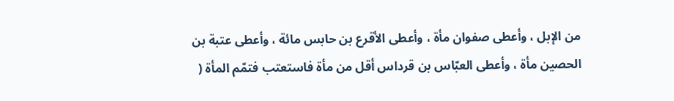من الإبل ، وأعطى صفوان مأة ، وأعطى الأقرع بن حابس مائة ، وأعطى عتبة بن الحصين مأة ، وأعطى العبّاس بن قرداس أقل من مأة فاستعتب فتمّم المأة (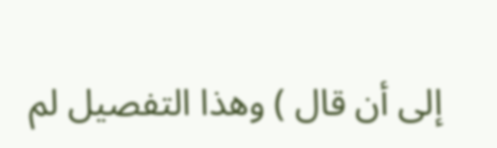إلى أن قال ) وهذا التفصيل لم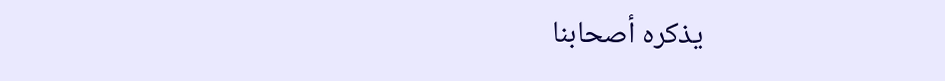يذكره أصحابنا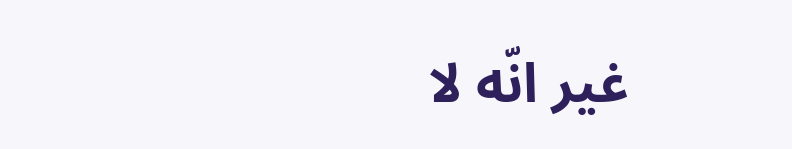غير انّه لا